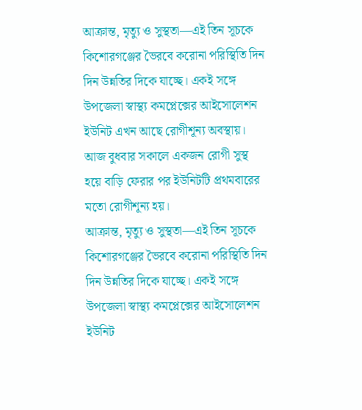আক্রান্ত, মৃত্যু ও সুস্থতা—এই তিন সূচকে কিশোরগঞ্জের ভৈরবে করোনা পরিস্থিতি দিন দিন উন্নতির দিকে যাচ্ছে। একই সঙ্গে উপজেলা স্বাস্থ্য কমপ্লেক্সের আইসোলেশন ইউনিট এখন আছে রোগীশূন্য অবস্থায়। আজ বুধবার সকালে একজন রোগী সুস্থ হয়ে বাড়ি ফেরার পর ইউনিটটি প্রথমবারের মতো রোগীশূন্য হয়।
আক্রান্ত, মৃত্যু ও সুস্থতা—এই তিন সূচকে কিশোরগঞ্জের ভৈরবে করোনা পরিস্থিতি দিন দিন উন্নতির দিকে যাচ্ছে। একই সঙ্গে উপজেলা স্বাস্থ্য কমপ্লেক্সের আইসোলেশন ইউনিট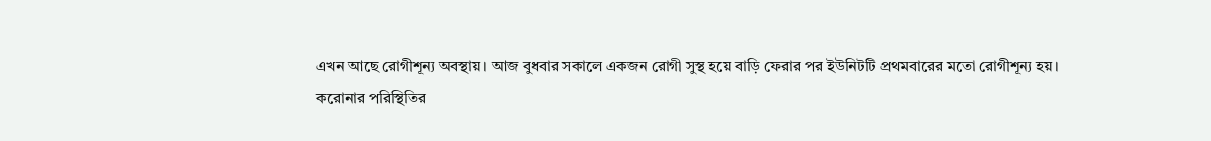এখন আছে রোগীশূন্য অবস্থায়। আজ বুধবার সকালে একজন রোগী সুস্থ হয়ে বাড়ি ফেরার পর ইউনিটটি প্রথমবারের মতো রোগীশূন্য হয়।
করোনার পরিস্থিতির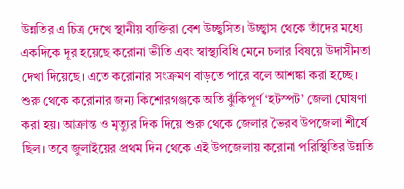উন্নতির এ চিত্র দেখে স্থানীয় ব্যক্তিরা বেশ উচ্ছ্বসিত। উচ্ছ্বাস থেকে তাঁদের মধ্যে একদিকে দূর হয়েছে করোনা ভীতি এবং স্বাস্থ্যবিধি মেনে চলার বিষয়ে উদাসীনতা দেখা দিয়েছে। এতে করোনার সংক্রমণ বাড়তে পারে বলে আশঙ্কা করা হচ্ছে।
শুরু থেকে করোনার জন্য কিশোরগঞ্জকে অতি ঝুঁকিপূর্ণ ‘হটস্পট’ জেলা ঘোষণা করা হয়। আক্রান্ত ও মৃত্যুর দিক দিয়ে শুরু থেকে জেলার ভৈরব উপজেলা শীর্ষে ছিল। তবে জুলাইয়ের প্রথম দিন থেকে এই উপজেলায় করোনা পরিস্থিতির উন্নতি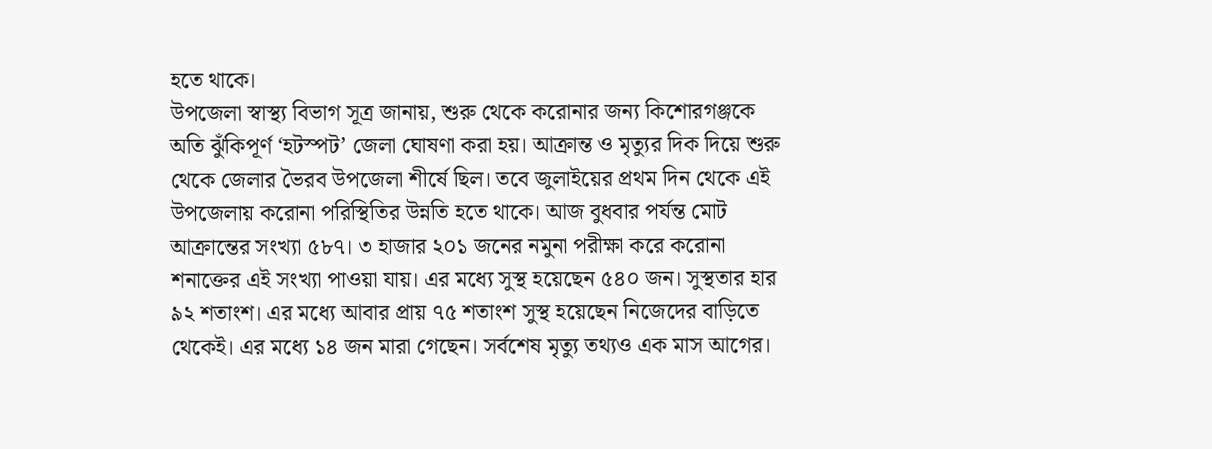হতে থাকে।
উপজেলা স্বাস্থ্য বিভাগ সূত্র জানায়, শুরু থেকে করোনার জন্য কিশোরগঞ্জকে অতি ঝুঁকিপূর্ণ ‘হটস্পট’ জেলা ঘোষণা করা হয়। আক্রান্ত ও মৃত্যুর দিক দিয়ে শুরু থেকে জেলার ভৈরব উপজেলা শীর্ষে ছিল। তবে জুলাইয়ের প্রথম দিন থেকে এই উপজেলায় করোনা পরিস্থিতির উন্নতি হতে থাকে। আজ বুধবার পর্যন্ত মোট আক্রান্তের সংখ্যা ৫৮৭। ৩ হাজার ২০১ জনের নমুনা পরীক্ষা করে করোনা শনাক্তের এই সংখ্যা পাওয়া যায়। এর মধ্যে সুস্থ হয়েছেন ৫৪০ জন। সুস্থতার হার ৯২ শতাংশ। এর মধ্যে আবার প্রায় ৭৫ শতাংশ সুস্থ হয়েছেন নিজেদের বাড়িতে থেকেই। এর মধ্যে ১৪ জন মারা গেছেন। সর্বশেষ মৃত্যু তথ্যও এক মাস আগের।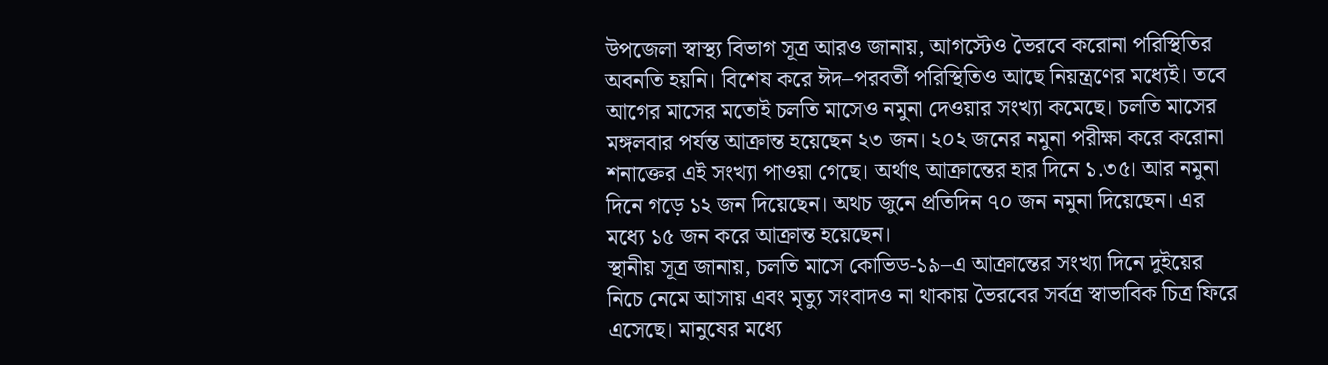উপজেলা স্বাস্থ্য বিভাগ সূত্র আরও জানায়, আগস্টেও ভৈরবে করোনা পরিস্থিতির অবনতি হয়নি। বিশেষ করে ঈদ–পরবর্তী পরিস্থিতিও আছে নিয়ন্ত্রণের মধ্যেই। তবে আগের মাসের মতোই চলতি মাসেও নমুনা দেওয়ার সংখ্যা কমেছে। চলতি মাসের মঙ্গলবার পর্যন্ত আক্রান্ত হয়েছেন ২৩ জন। ২০২ জনের নমুনা পরীক্ষা করে করোনা শনাক্তের এই সংখ্যা পাওয়া গেছে। অর্থাৎ আক্রান্তের হার দিনে ১.৩৫। আর নমুনা দিনে গড়ে ১২ জন দিয়েছেন। অথচ জুনে প্রতিদিন ৭০ জন নমুনা দিয়েছেন। এর মধ্যে ১৫ জন করে আক্রান্ত হয়েছেন।
স্থানীয় সূত্র জানায়, চলতি মাসে কোভিড-১৯–এ আক্রান্তের সংখ্যা দিনে দুইয়ের নিচে নেমে আসায় এবং মৃত্যু সংবাদও না থাকায় ভৈরবের সর্বত্র স্বাভাবিক চিত্র ফিরে এসেছে। মানুষের মধ্যে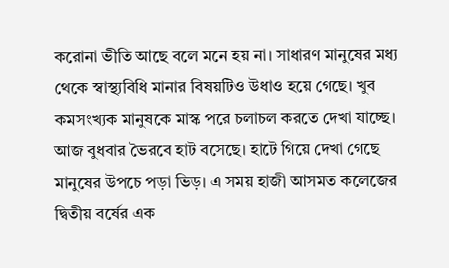করোনা ভীতি আছে বলে মনে হয় না। সাধারণ মানুষের মধ্য থেকে স্বাস্থ্যবিধি মানার বিষয়টিও উধাও হয়ে গেছে। খুব কমসংখ্যক মানুষকে মাস্ক পরে চলাচল করতে দেখা যাচ্ছে।
আজ বুধবার ভৈরবে হাট বসেছে। হাটে গিয়ে দেখা গেছে মানুষের উপচে পড়া ভিড়। এ সময় হাজী আসমত কলেজের দ্বিতীয় বর্ষের এক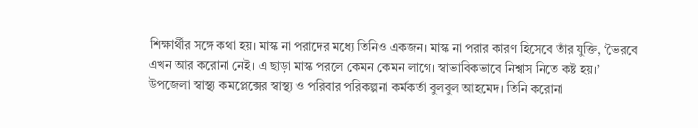শিক্ষার্থীর সঙ্গে কথা হয়। মাস্ক না পরাদের মধ্যে তিনিও একজন। মাস্ক না পরার কারণ হিসেবে তাঁর যুক্তি, ‘ভৈরবে এখন আর করোনা নেই। এ ছাড়া মাস্ক পরলে কেমন কেমন লাগে। স্বাভাবিকভাবে নিশ্বাস নিতে কষ্ট হয়।’
উপজেলা স্বাস্থ্য কমপ্লেক্সের স্বাস্থ্য ও পরিবার পরিকল্পনা কর্মকর্তা বুলবুল আহমেদ। তিনি করোনা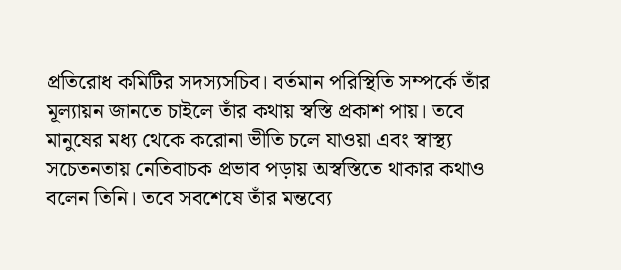প্রতিরোধ কমিটির সদস্যসচিব। বর্তমান পরিস্থিতি সম্পর্কে তাঁর মূল্যায়ন জানতে চাইলে তাঁর কথায় স্বস্তি প্রকাশ পায়। তবে মানুষের মধ্য থেকে করোনা ভীতি চলে যাওয়া এবং স্বাস্থ্য সচেতনতায় নেতিবাচক প্রভাব পড়ায় অস্বস্তিতে থাকার কথাও বলেন তিনি। তবে সবশেষে তাঁর মন্তব্যে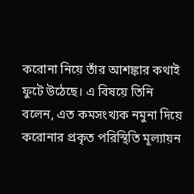করোনা নিয়ে তাঁর আশঙ্কার কথাই ফুটে উঠেছে। এ বিষয়ে তিনি বলেন, এত কমসংখ্যক নমুনা দিয়ে করোনার প্রকৃত পরিস্থিতি মূল্যায়ন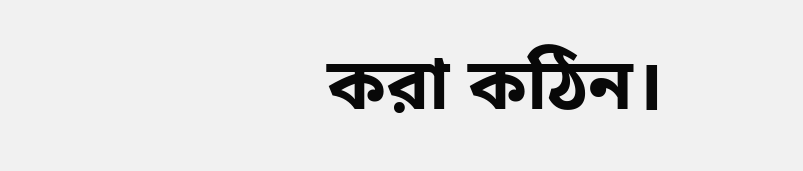করা কঠিন।